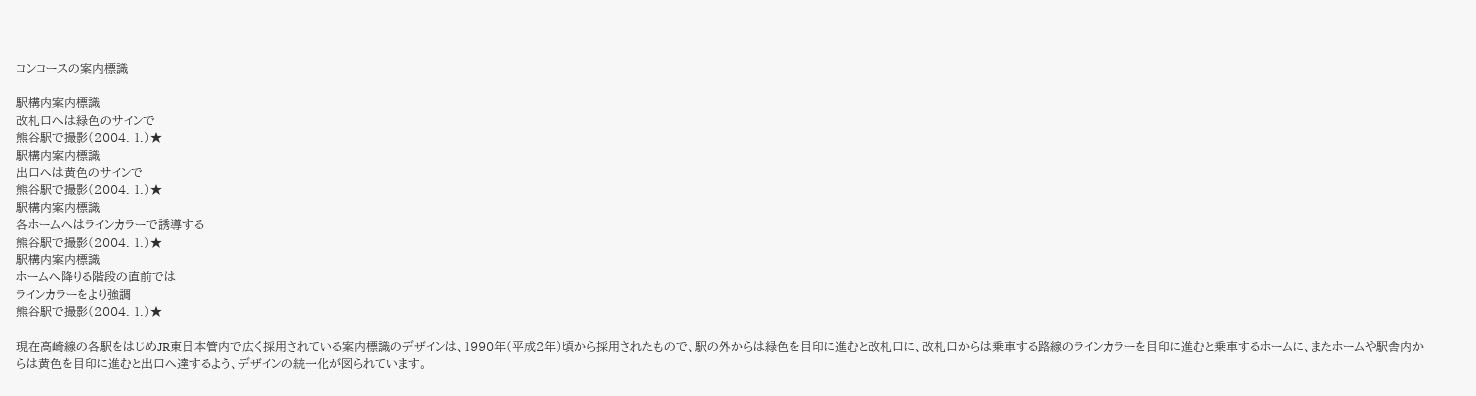コンコースの案内標識

駅構内案内標識
改札口へは緑色のサインで
熊谷駅で撮影(2004. 1.)★
駅構内案内標識
出口へは黄色のサインで
熊谷駅で撮影(2004. 1.)★
駅構内案内標識
各ホームへはラインカラーで誘導する
熊谷駅で撮影(2004. 1.)★
駅構内案内標識
ホームへ降りる階段の直前では
ラインカラーをより強調
熊谷駅で撮影(2004. 1.)★

現在高崎線の各駅をはじめJR東日本管内で広く採用されている案内標識のデザインは、1990年(平成2年)頃から採用されたもので、駅の外からは緑色を目印に進むと改札口に、改札口からは乗車する路線のラインカラーを目印に進むと乗車するホームに、またホームや駅舎内からは黄色を目印に進むと出口へ達するよう、デザインの統一化が図られています。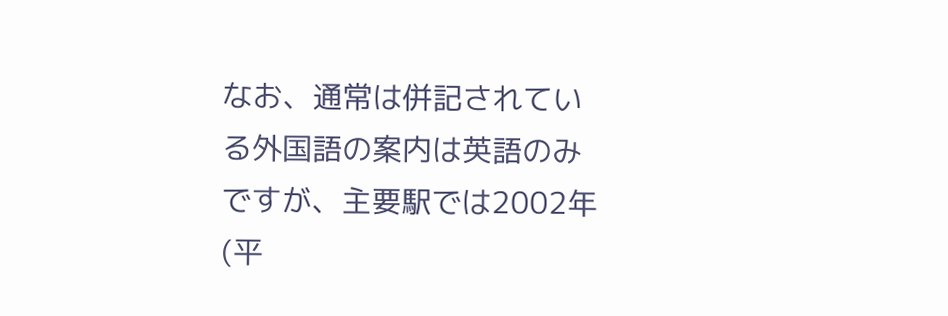なお、通常は併記されている外国語の案内は英語のみですが、主要駅では2002年(平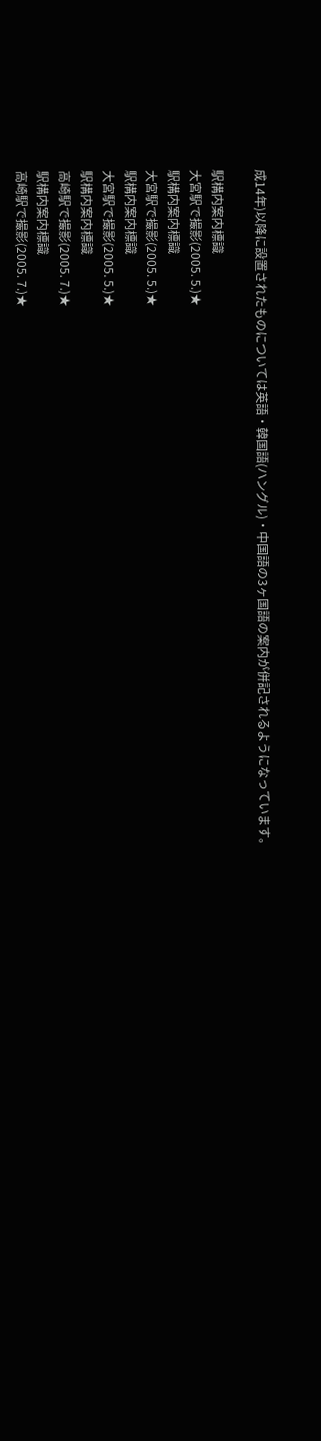成14年)以降に設置されたものについては英語・韓国語(ハングル)・中国語の3ヶ国語の案内が併記されるようになっています。

駅構内案内標識
大宮駅で撮影(2005. 5.)★
駅構内案内標識
大宮駅で撮影(2005. 5.)★
駅構内案内標識
大宮駅で撮影(2005. 5.)★
駅構内案内標識
高崎駅で撮影(2005. 7.)★
駅構内案内標識
高崎駅で撮影(2005. 7.)★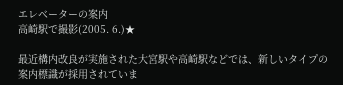エレベーターの案内
高崎駅で撮影(2005. 6.)★

最近構内改良が実施された大宮駅や高崎駅などでは、新しいタイプの案内標識が採用されていま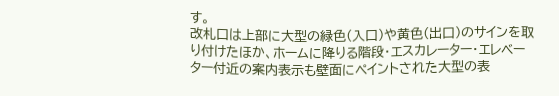す。
改札口は上部に大型の緑色(入口)や黄色(出口)のサインを取り付けたほか、ホームに降りる階段・エスカレーター・エレベーター付近の案内表示も壁面にペイントされた大型の表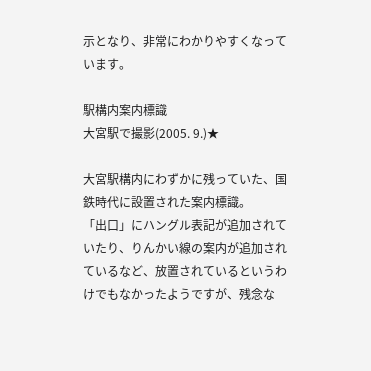示となり、非常にわかりやすくなっています。

駅構内案内標識
大宮駅で撮影(2005. 9.)★

大宮駅構内にわずかに残っていた、国鉄時代に設置された案内標識。
「出口」にハングル表記が追加されていたり、りんかい線の案内が追加されているなど、放置されているというわけでもなかったようですが、残念な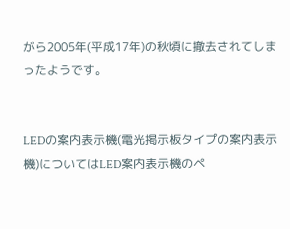がら2005年(平成17年)の秋頃に撤去されてしまったようです。


LEDの案内表示機(電光掲示板タイプの案内表示機)についてはLED案内表示機のペ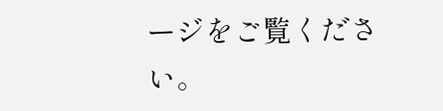ージをご覧ください。